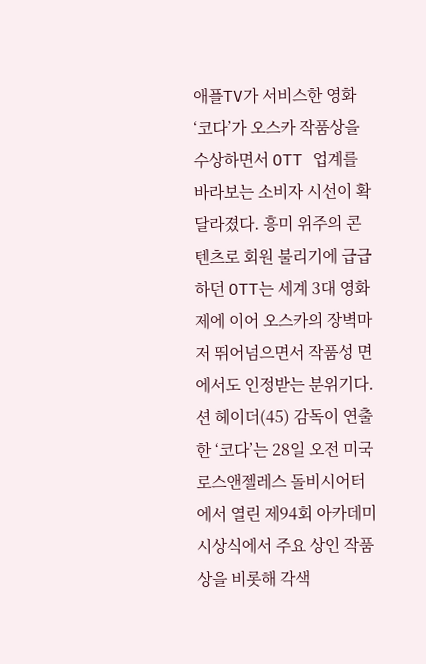애플TV가 서비스한 영화 ‘코다’가 오스카 작품상을 수상하면서 OTT 업계를 바라보는 소비자 시선이 확 달라졌다. 흥미 위주의 콘텐츠로 회원 불리기에 급급하던 OTT는 세계 3대 영화제에 이어 오스카의 장벽마저 뛰어넘으면서 작품성 면에서도 인정받는 분위기다. 션 헤이더(45) 감독이 연출한 ‘코다’는 28일 오전 미국 로스앤젤레스 돌비시어터에서 열린 제94회 아카데미시상식에서 주요 상인 작품상을 비롯해 각색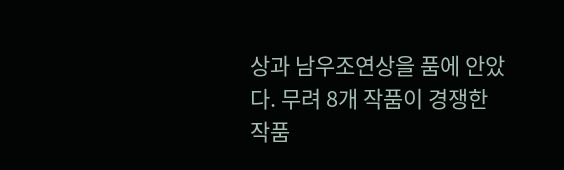상과 남우조연상을 품에 안았다. 무려 8개 작품이 경쟁한 작품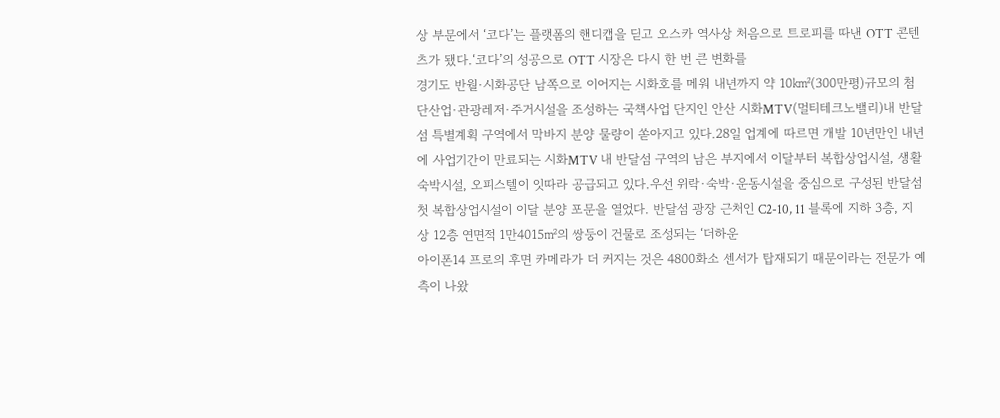상 부문에서 ‘코다’는 플랫폼의 핸디캡을 딛고 오스카 역사상 처음으로 트로피를 따낸 OTT 콘텐츠가 됐다.‘코다’의 성공으로 OTT 시장은 다시 한 번 큰 변화를
경기도 반월·시화공단 남쪽으로 이어지는 시화호를 메워 내년까지 약 10㎢(300만평)규모의 첨단산업·관광레저·주거시설을 조성하는 국책사업 단지인 안산 시화MTV(멀티테크노밸리)내 반달섬 특별계획 구역에서 막바지 분양 물량이 쏟아지고 있다.28일 업계에 따르면 개발 10년만인 내년에 사업기간이 만료되는 시화MTV 내 반달섬 구역의 남은 부지에서 이달부터 복합상업시설, 생활숙박시설, 오피스텔이 잇따라 공급되고 있다.우선 위락·숙박·운동시설을 중심으로 구성된 반달섬 첫 복합상업시설이 이달 분양 포문을 열었다. 반달섬 광장 근처인 C2-10, 11 블록에 지하 3층, 지상 12층 연면적 1만4015㎡의 쌍둥이 건물로 조성되는 ‘더하운
아이폰14 프로의 후면 카메라가 더 커지는 것은 4800화소 센서가 탑재되기 때문이라는 전문가 예측이 나왔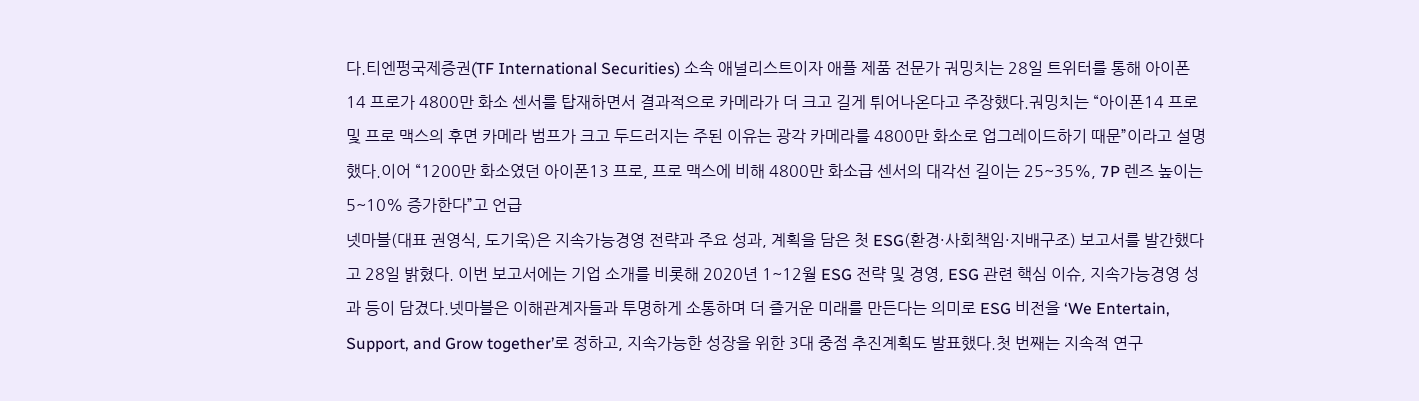다.티엔펑국제증권(TF International Securities) 소속 애널리스트이자 애플 제품 전문가 궈밍치는 28일 트위터를 통해 아이폰14 프로가 4800만 화소 센서를 탑재하면서 결과적으로 카메라가 더 크고 길게 튀어나온다고 주장했다.궈밍치는 “아이폰14 프로 및 프로 맥스의 후면 카메라 범프가 크고 두드러지는 주된 이유는 광각 카메라를 4800만 화소로 업그레이드하기 때문”이라고 설명했다.이어 “1200만 화소였던 아이폰13 프로, 프로 맥스에 비해 4800만 화소급 센서의 대각선 길이는 25~35%, 7P 렌즈 높이는 5~10% 증가한다”고 언급
넷마블(대표 권영식, 도기욱)은 지속가능경영 전략과 주요 성과, 계획을 담은 첫 ESG(환경·사회책임·지배구조) 보고서를 발간했다고 28일 밝혔다. 이번 보고서에는 기업 소개를 비롯해 2020년 1~12월 ESG 전략 및 경영, ESG 관련 핵심 이슈, 지속가능경영 성과 등이 담겼다.넷마블은 이해관계자들과 투명하게 소통하며 더 즐거운 미래를 만든다는 의미로 ESG 비전을 ‘We Entertain, Support, and Grow together’로 정하고, 지속가능한 성장을 위한 3대 중점 추진계획도 발표했다.첫 번째는 지속적 연구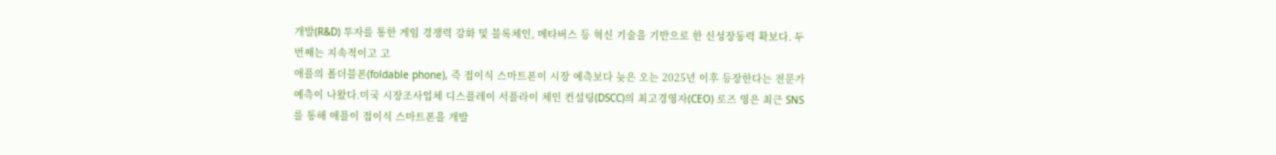개발(R&D) 투자를 통한 게임 경쟁력 강화 및 블록체인, 메타버스 등 혁신 기술을 기반으로 한 신성장동력 확보다. 두 번째는 지속적이고 고
애플의 폴더블폰(foldable phone), 즉 접이식 스마트폰이 시장 예측보다 늦은 오는 2025년 이후 등장한다는 전문가 예측이 나왔다.미국 시장조사업체 디스플레이 서플라이 체인 컨설팅(DSCC)의 최고경영자(CEO) 로즈 영은 최근 SNS를 통해 애플이 접이식 스마트폰을 개발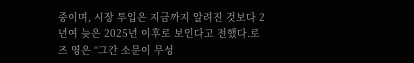중이며, 시장 투입은 지금까지 알려진 것보다 2년여 늦은 2025년 이후로 보인다고 전했다.로즈 영은 “그간 소문이 무성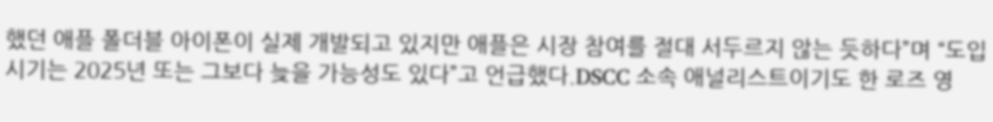했던 애플 폴더블 아이폰이 실제 개발되고 있지만 애플은 시장 참여를 절대 서두르지 않는 듯하다”며 “도입 시기는 2025년 또는 그보다 늦을 가능성도 있다”고 언급했다.DSCC 소속 애널리스트이기도 한 로즈 영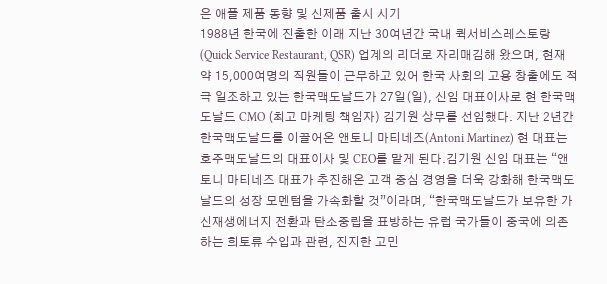은 애플 제품 동향 및 신제품 출시 시기
1988년 한국에 진출한 이래 지난 30여년간 국내 퀵서비스레스토랑(Quick Service Restaurant, QSR) 업계의 리더로 자리매김해 왔으며, 현재 약 15,000여명의 직원들이 근무하고 있어 한국 사회의 고용 창출에도 적극 일조하고 있는 한국맥도날드가 27일(일), 신임 대표이사로 현 한국맥도날드 CMO (최고 마케팅 책임자) 김기원 상무를 선임했다. 지난 2년간 한국맥도날드를 이끌어온 앤토니 마티네즈(Antoni Martinez) 현 대표는 호주맥도날드의 대표이사 및 CEO를 맡게 된다.김기원 신임 대표는 “앤토니 마티네즈 대표가 추진해온 고객 중심 경영을 더욱 강화해 한국맥도날드의 성장 모멘텀을 가속화할 것”이라며, “한국맥도날드가 보유한 가
신재생에너지 전환과 탄소중립을 표방하는 유럽 국가들이 중국에 의존하는 희토류 수입과 관련, 진지한 고민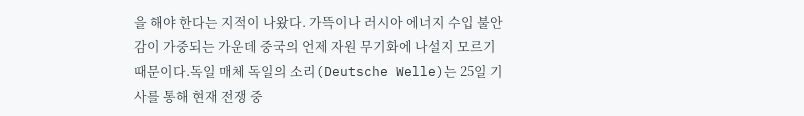을 해야 한다는 지적이 나왔다. 가뜩이나 러시아 에너지 수입 불안감이 가중되는 가운데 중국의 언제 자원 무기화에 나설지 모르기 때문이다.독일 매체 독일의 소리(Deutsche Welle)는 25일 기사를 통해 현재 전쟁 중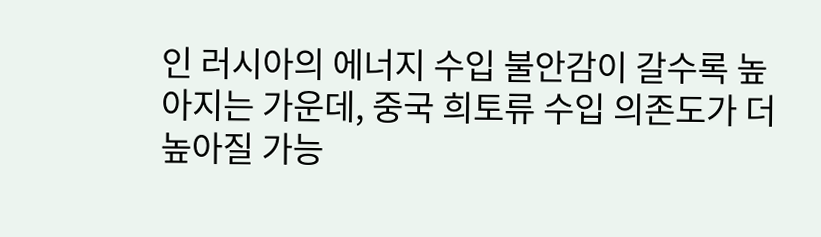인 러시아의 에너지 수입 불안감이 갈수록 높아지는 가운데, 중국 희토류 수입 의존도가 더 높아질 가능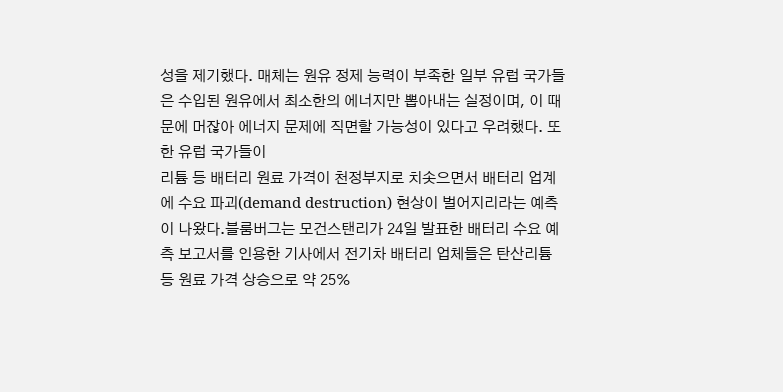성을 제기했다. 매체는 원유 정제 능력이 부족한 일부 유럽 국가들은 수입된 원유에서 최소한의 에너지만 뽑아내는 실정이며, 이 때문에 머잖아 에너지 문제에 직면할 가능성이 있다고 우려했다. 또한 유럽 국가들이
리튬 등 배터리 원료 가격이 천정부지로 치솟으면서 배터리 업계에 수요 파괴(demand destruction) 현상이 벌어지리라는 예측이 나왔다.블룸버그는 모건스탠리가 24일 발표한 배터리 수요 예측 보고서를 인용한 기사에서 전기차 배터리 업체들은 탄산리튬 등 원료 가격 상승으로 약 25%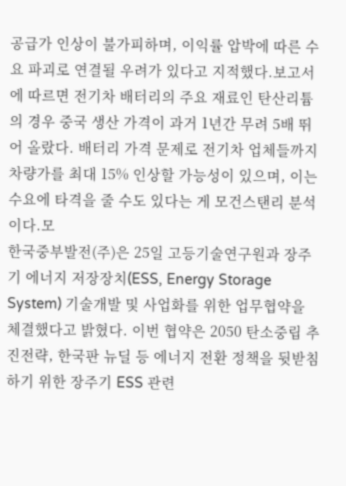공급가 인상이 불가피하며, 이익률 압박에 따른 수요 파괴로 연결될 우려가 있다고 지적했다.보고서에 따르면 전기차 배터리의 주요 재료인 탄산리튬의 경우 중국 생산 가격이 과거 1년간 무려 5배 뛰어 올랐다. 배터리 가격 문제로 전기차 업체들까지 차량가를 최대 15% 인상할 가능성이 있으며, 이는 수요에 타격을 줄 수도 있다는 게 모건스탠리 분석이다.모
한국중부발전(주)은 25일 고등기술연구원과 장주기 에너지 저장장치(ESS, Energy Storage System) 기술개발 및 사업화를 위한 업무협약을 체결했다고 밝혔다. 이번 협약은 2050 탄소중립 추진전략, 한국판 뉴딜 등 에너지 전환 정책을 뒷받침하기 위한 장주기 ESS 관련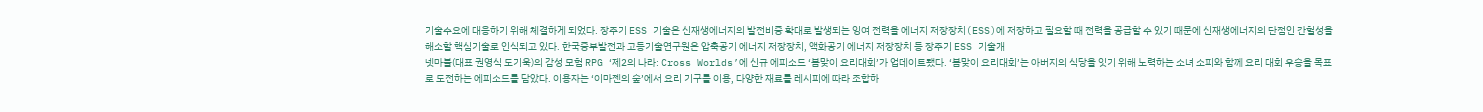기술수요에 대응하기 위해 체결하게 되었다. 장주기 ESS 기술은 신재생에너지의 발전비중 확대로 발생되는 잉여 전력을 에너지 저장장치(ESS)에 저장하고 필요할 때 전력을 공급할 수 있기 때문에 신재생에너지의 단점인 간헐성을 해소할 핵심기술로 인식되고 있다. 한국중부발전과 고등기술연구원은 압축공기 에너지 저장장치, 액화공기 에너지 저장장치 등 장주기 ESS 기술개
넷마블(대표 권영식 도기욱)의 감성 모험 RPG ‘제2의 나라: Cross Worlds’에 신규 에피소드 ‘봄맞이 요리대회’가 업데이트됐다. ‘봄맞이 요리대회’는 아버지의 식당을 잇기 위해 노력하는 소녀 소피와 함께 요리 대회 우승을 목표로 도전하는 에피소드를 담았다. 이용자는 ‘이마젠의 숲’에서 요리 기구를 이용, 다양한 재료를 레시피에 따라 조합하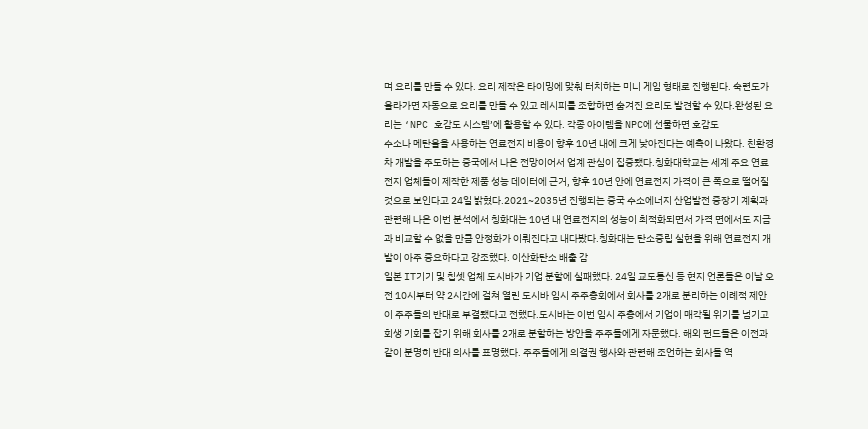며 요리를 만들 수 있다. 요리 제작은 타이밍에 맞춰 터치하는 미니 게임 형태로 진행된다. 숙련도가 올라가면 자동으로 요리를 만들 수 있고 레시피를 조합하면 숨겨진 요리도 발견할 수 있다.완성된 요리는 ‘NPC 호감도 시스템’에 활용할 수 있다. 각종 아이템을 NPC에 선물하면 호감도
수소나 메탄올을 사용하는 연료전지 비용이 향후 10년 내에 크게 낮아진다는 예측이 나왔다. 친환경차 개발을 주도하는 중국에서 나온 전망이어서 업계 관심이 집중됐다.칭화대학교는 세계 주요 연료전지 업체들이 제작한 제품 성능 데이터에 근거, 향후 10년 안에 연료전지 가격이 큰 폭으로 떨어질 것으로 보인다고 24일 밝혔다.2021~2035년 진행되는 중국 수소에너지 산업발전 중장기 계획과 관련해 나온 이번 분석에서 칭화대는 10년 내 연료전지의 성능이 최적화되면서 가격 면에서도 지금과 비교할 수 없을 만큼 안정화가 이뤄진다고 내다봤다.칭화대는 탄소중립 실현을 위해 연료전지 개발이 아주 중요하다고 강조했다. 이산화탄소 배출 감
일본 IT기기 및 칩셋 업체 도시바가 기업 분할에 실패했다. 24일 교도통신 등 현지 언론들은 이날 오전 10시부터 약 2시간에 걸쳐 열린 도시바 임시 주주총회에서 회사를 2개로 분리하는 이례적 제안이 주주들의 반대로 부결됐다고 전했다.도시바는 이번 임시 주총에서 기업이 매각될 위기를 넘기고 회생 기회를 잡기 위해 회사를 2개로 분할하는 방안을 주주들에게 자문했다. 해외 펀드들은 이전과 같이 분명히 반대 의사를 표명했다. 주주들에게 의결권 행사와 관련해 조언하는 회사들 역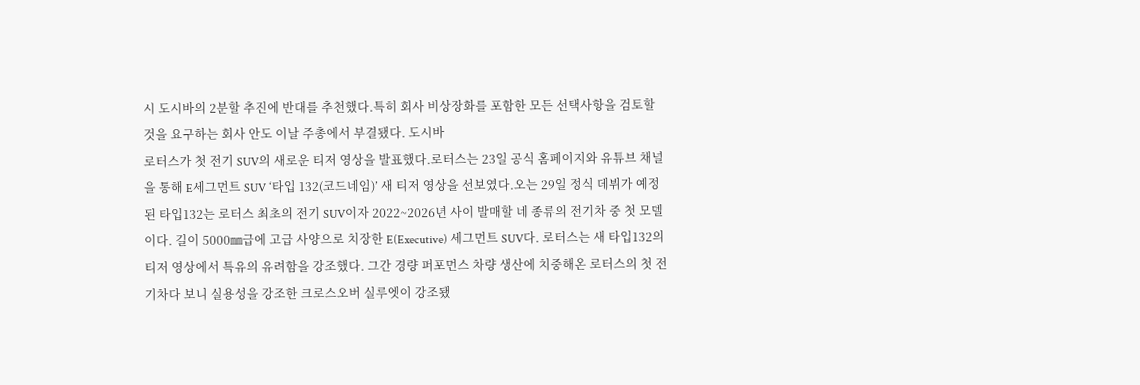시 도시바의 2분할 추진에 반대를 추천했다.특히 회사 비상장화를 포함한 모든 선택사항을 검토할 것을 요구하는 회사 안도 이날 주총에서 부결됐다. 도시바
로터스가 첫 전기 SUV의 새로운 티저 영상을 발표했다.로터스는 23일 공식 홈페이지와 유튜브 채널을 통해 E세그먼트 SUV ‘타입 132(코드네임)’ 새 티저 영상을 선보였다.오는 29일 정식 데뷔가 예정된 타입132는 로터스 최초의 전기 SUV이자 2022~2026년 사이 발매할 네 종류의 전기차 중 첫 모델이다. 길이 5000㎜급에 고급 사양으로 치장한 E(Executive) 세그먼트 SUV다. 로터스는 새 타입132의 티저 영상에서 특유의 유려함을 강조했다. 그간 경량 퍼포먼스 차량 생산에 치중해온 로터스의 첫 전기차다 보니 실용성을 강조한 크로스오버 실루엣이 강조됐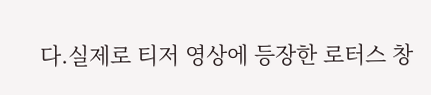다.실제로 티저 영상에 등장한 로터스 창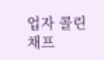업자 콜린 채프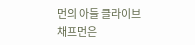먼의 아들 클라이브 채프먼은